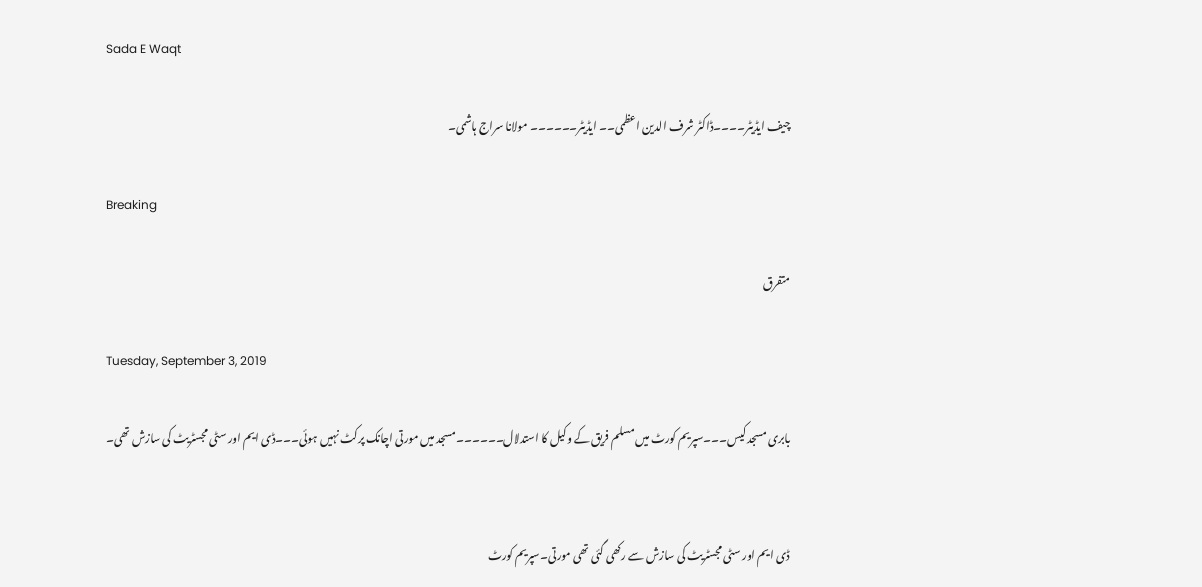Sada E Waqt

چیف ایڈیٹر۔۔۔۔ڈاکٹر شرف الدین اعظمی۔۔ ایڈیٹر۔۔۔۔۔۔ مولانا سراج ہاشمی۔

Breaking

متفرق

Tuesday, September 3, 2019

بابری مسجد کیس۔۔۔سپریم کورٹ میں مسلم فریق کے وکیل کا استدلال۔۔۔۔۔۔مسجد میں مورتی اچانک پرکٹ نہیں ہوئی۔۔۔ڈی ایم اور سٹی مجسٹریٹ کی سازش تھی۔


ڈی ایم اور سٹی مجسٹریٹ کی سازش سے رکھی گئی تھی مورتی۔سپریم کورٹ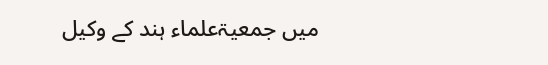میں جمعیۃعلماء ہند کے وکیل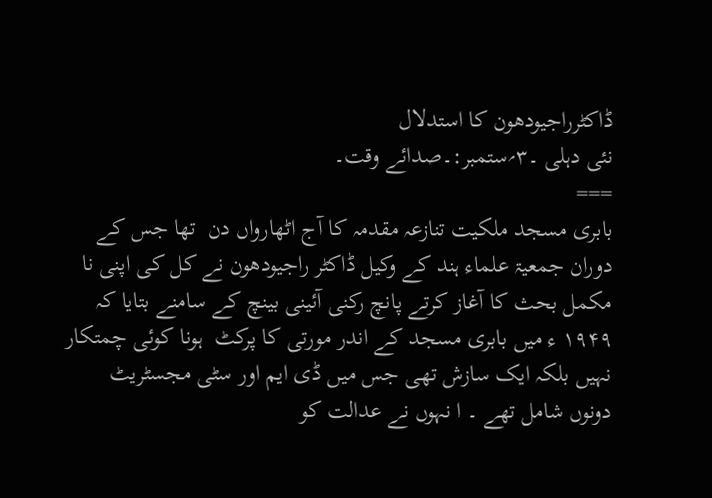ڈاکٹرراجیودھون کا استدلال
نئی دہلی ۔۳؍ستمبر:۔صدائے وقت۔
===
بابری مسجد ملکیت تنازعہ مقدمہ کا آج اٹھارواں دن  تھا جس کے دوران جمعیۃ علماء ہند کے وکیل ڈاکٹر راجیودھون نے کل کی اپنی نا مکمل بحث کا آغاز کرتے پانچ رکنی آئینی بینچ کے سامنے بتایا کہ ۱۹۴۹ ء میں بابری مسجد کے اندر مورتی کا پرکٹ  ہونا کوئی چمتکار نہیں بلکہ ایک سازش تھی جس میں ڈی ایم اور سٹی مجسٹریٹ دونوں شامل تھے ۔ ا نہوں نے عدالت کو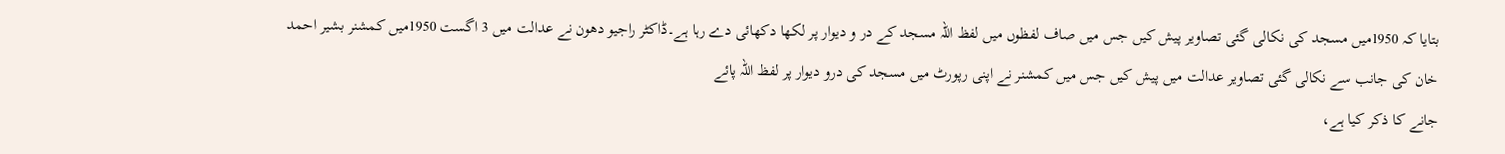بتایا کہ 1950میں مسجد کی نکالی گئی تصاویر پیش کیں جس میں صاف لفظوں میں لفظ اللہ مسجد کے در و دیوار پر لکھا دکھائی دے رہا ہے۔ڈاکٹر راجیو دھون نے عدالت میں 3 اگست 1950میں کمشنر بشیر احمد خان کی جانب سے نکالی گئی تصاویر عدالت میں پیش کیں جس میں کمشنر نے اپنی رپورٹ میں مسجد کی درو دیوار پر لفظ اللہ پائے
جانے کا ذکر کیا ہے،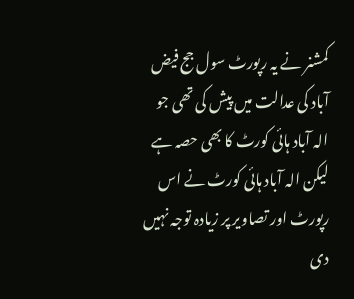کمشنر نے یہ رپورٹ سول جج فیض آباد کی عدالت میں پیش کی تھی جو الہ آباد ہائی کورٹ کا بھی حصہ ہے لیکن الہ آباد ہائی کورٹ نے اس رپورٹ اور تصاویر پر زیادہ توجہ نہیں دی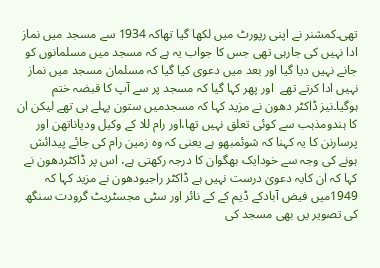تھی۔کمشنر نے اپنی رپورٹ میں لکھا گیا تھاکہ 1934 سے مسجد میں نماز ادا نہیں کی جارہی تھی جس کا جواب یہ ہے کہ مسجد میں مسلمانوں کو جانے نہیں دیا گیا اور بعد میں دعوی کیا گیا کہ مسلمان مسجد میں نماز نہیں ادا کرتے تھے  اور پھر کہا گیا کہ مسجد پر سے آپ کا قبضہ ختم ہوگیا۔نیز ڈاکٹر دھون نے مزید کہا کہ مسجدمیں ستون پہلے ہی تھے لیکن ان کا ہندومذہب سے کوئی تعلق نہیں تھا،اور رام للا کے وکیل ودیاناتھن اور پرسارنن کا یہ کہنا کہ شوئمبھو ہے یعنی کہ وہ زمین رام کی جائے پیدائش ہونے کی وجہ سے خودایک بھگوان کا درجہ رکھتی ہے، اس پر ڈاکٹردھون نے کہا کہ ان کایہ دعویٰ درست نہیں ہے ڈاکٹر راجیودھون نے مزید کہا کہ 1949میں فیض آبادکے ڈیم کے کے نائر اور سٹی مجسٹریٹ گرودت سنگھ کی تصویر یں بھی مسجد کی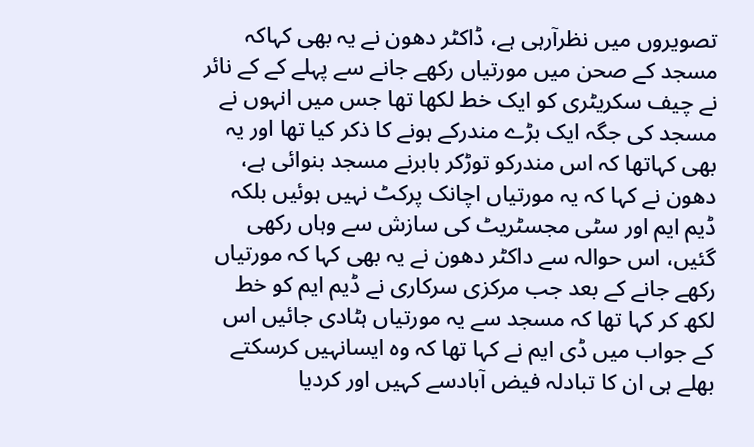تصویروں میں نظرآرہی ہے، ڈاکٹر دھون نے یہ بھی کہاکہ مسجد کے صحن میں مورتیاں رکھے جانے سے پہلے کے کے نائر نے چیف سکریٹری کو ایک خط لکھا تھا جس میں انہوں نے مسجد کی جگہ ایک بڑے مندرکے ہونے کا ذکر کیا تھا اور یہ بھی کہاتھا کہ اس مندرکو توڑکر بابرنے مسجد بنوائی ہے، دھون نے کہا کہ یہ مورتیاں اچانک پرکٹ نہیں ہوئیں بلکہ ڈیم ایم اور سٹی مجسٹریٹ کی سازش سے وہاں رکھی گئیں، اس حوالہ سے داکٹر دھون نے یہ بھی کہا کہ مورتیاں رکھے جانے کے بعد جب مرکزی سرکاری نے ڈیم ایم کو خط لکھ کر کہا تھا کہ مسجد سے یہ مورتیاں ہٹادی جائیں اس کے جواب میں ڈی ایم نے کہا تھا کہ وہ ایسانہیں کرسکتے بھلے ہی ان کا تبادلہ فیض آبادسے کہیں اور کردیا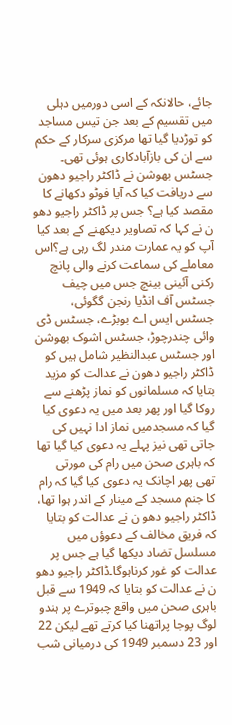جائے، حالانکہ کے اسی دورمیں دہلی  میں تقسیم کے بعد جن تیس مساجد کو توڑدیا گیا تھا مرکزی سرکار کے حکم سے ان کی بازآبادکاری ہوئی تھی۔ جسٹس بھوشن نے ڈاکٹر راجیو دھون سے دریافت کیا کہ آیا فوٹو دکھانے کا مقصد کیا ہے؟ جس پر ڈاکٹر راجیو دھو ن نے کہا کہ تصاویر دیکھنے کے بعد کیا آپ کو یہ عمارت مندر لگ رہی ہے؟اس معاملے کی سماعت کرنے والی پانچ رکنی آئینی بینچ جس میں چیف جسٹس آف انڈیا رنجن گگوئی، جسٹس ایس اے بوبڑے، جسٹس ڈی وائی چندرچوڑ، جسٹس اشوک بھوشن اور جسٹس عبدالنظیر شامل ہیں کو ڈاکٹر راجیو دھون نے عدالت کو مزید بتایا کہ مسلمانوں کو نماز پڑھنے سے روکا گیا اور پھر بعد میں یہ دعوی کیا گیا کہ مسجدمیں نماز ادا نہیں کی جاتی تھی نیز پہلے یہ دعوی کیا گیا تھا کہ باہری صحن میں رام کی مورتی تھی پھر اچانک یہ دعوی کیا گیا کہ رام کا جنم مسجد کے مینار کے اندر ہوا تھا، ڈاکٹر راجیو دھو ن نے عدالت کو بتایا کہ فریق مخالف کے دعوؤں میں مسلسل تضاد دیکھا گیا ہے جس پر عدالت کو غور کرناہوگا۔ڈاکٹر راجیو دھو ن نے عدالت کو بتایا کہ 1949 سے قبل باہری صحن میں واقع چبوترے پر ہندو لوگ پوجا پراتھنا کیا کرتے تھے لیکن 22 اور 23 دسمبر 1949 کی درمیانی شب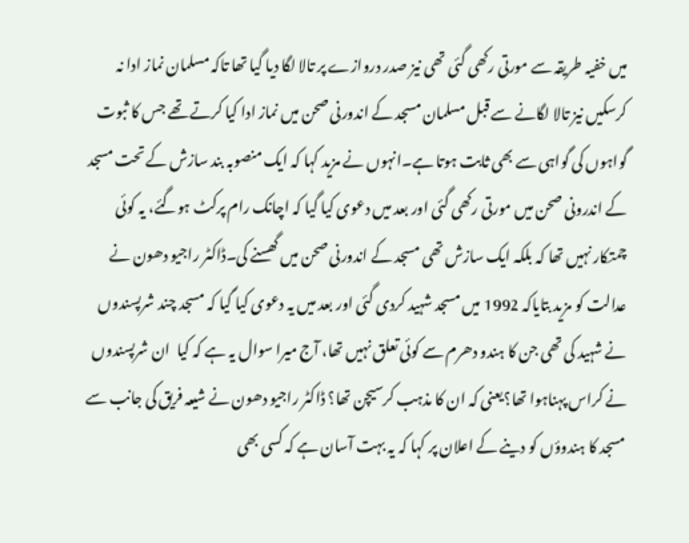میں خفیہ طریقہ سے مورتی رکھی گئی تھی نیز صدر دروازے پر تالا لگا دیا گیا تھا تاکہ مسلمان نماز ادا نہ کرسکیں نیز تالا لگانے سے قبل مسلمان مسجد کے اندورنی صحن میں نماز ادا کیا کرتے تھے جس کا ثبوت گواہوں کی گواہی سے بھی ثابت ہوتا ہے۔انہوں نے مزید کہا کہ ایک منصوبہ بند سازش کے تحت مسجد کے اندرونی صحن میں مورتی رکھی گئی اور بعد میں دعوی کیا گیا کہ اچانک رام پرکٹ ہوگئے، یہ کوئی چمتکار نہیں تھا کہ بلکہ ایک سازش تھی مسجد کے اندورنی صحن میں گھسنے کی۔ڈاکٹر راجیو دھون نے عدالت کو مزید بتایاکہ 1992 میں مسجد شہید کردی گئی اور بعد میں یہ دعوی کیا گیا کہ مسجد چند شرپسندوں نے شہید کی تھی جن کا ہندو دھرم سے کوئی تعلق نہیں تھا، آج میرا سوال یہ ہے کہ کیا  ان شرپسندوں نے کراس پہناہوا تھا؟یعنی کہ ان کا مذہب کرسیچن تھا؟ ڈاکٹر راجیو دھون نے شیعہ فریق کی جانب سے مسجد کا ہندوؤں کو دینے کے اعلان پر کہا کہ یہ بہت آسان ہے کہ کسی بھی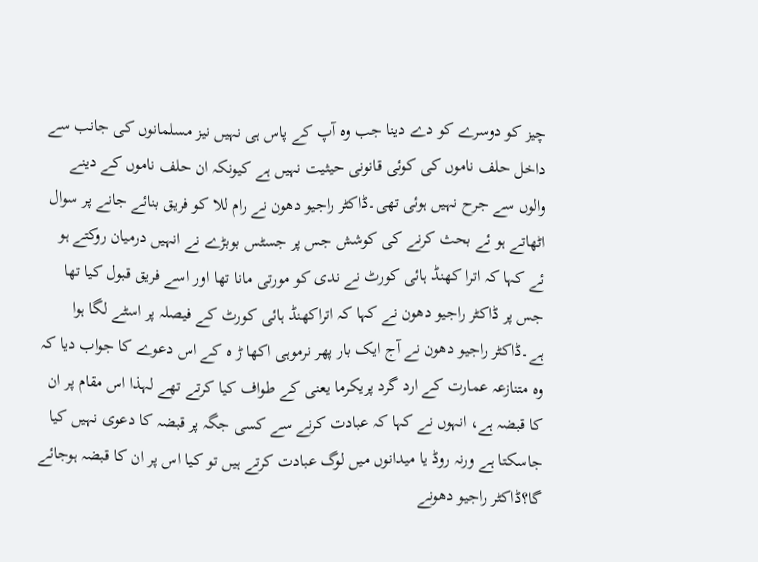چیز کو دوسرے کو دے دینا جب وہ آپ کے پاس ہی نہیں نیز مسلمانوں کی جانب سے داخل حلف ناموں کی کوئی قانونی حیثیت نہیں ہے کیونکہ ان حلف ناموں کے دینے والوں سے جرح نہیں ہوئی تھی۔ڈاکٹر راجیو دھون نے رام للا کو فریق بنائے جانے پر سوال اٹھاتے ہو ئے بحث کرنے کی کوشش جس پر جسٹس بوبڑے نے انہیں درمیان روکتے ہو ئے کہا کہ اترا کھنڈ ہائی کورٹ نے ندی کو مورتی مانا تھا اور اسے فریق قبول کیا تھا جس پر ڈاکٹر راجیو دھون نے کہا کہ اتراکھنڈ ہائی کورٹ کے فیصلہ پر اسٹے لگا ہوا ہے۔ڈاکٹر راجیو دھون نے آج ایک بار پھر نرموہی اکھا ڑ ہ کے اس دعوے کا جواب دیا کہ وہ متنازعہ عمارت کے ارد گرد پریکرما یعنی کے طواف کیا کرتے تھے لہذا اس مقام پر ان کا قبضہ ہے، انہوں نے کہا کہ عبادت کرنے سے کسی جگہ پر قبضہ کا دعوی نہیں کیا جاسکتا ہے ورنہ روڈ یا میدانوں میں لوگ عبادت کرتے ہیں تو کیا اس پر ان کا قبضہ ہوجائے گا؟ڈاکٹر راجیو دھونے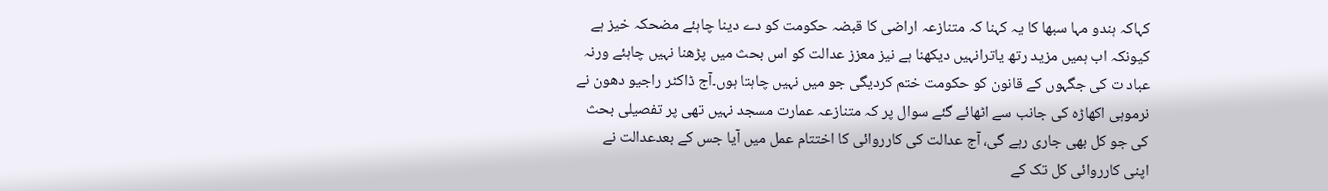کہاکہ ہندو مہا سبھا کا یہ کہنا کہ متنازعہ اراضی کا قبضہ حکومت کو دے دینا چاہئے مضحکہ خیز ہے کیونکہ اب ہمیں مزید رتھ یاترانہیں دیکھنا ہے نیز معزز عدالت کو اس بحث میں پڑھنا نہیں چاہئے ورنہ عباد ت کی جگہوں کے قانون کو حکومت ختم کردیگی جو میں نہیں چاہتا ہوں۔آج ڈاکٹر راجیو دھون نے نرموہی اکھاڑہ کی جانب سے اٹھائے گئے سوال پر کہ متنازعہ عمارت مسجد نہیں تھی پر تفصیلی بحث کی جو کل بھی جاری رہے گی، آج عدالت کی کارروائی کا اختتام عمل میں آیا جس کے بعدعدالت نے اپنی کارروائی کل تک کے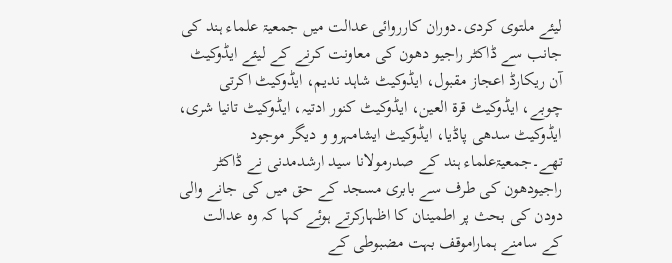لیئے ملتوی کردی۔دوران کارروائی عدالت میں جمعیۃ علماء ہند کی جانب سے ڈاکٹر راجیو دھون کی معاونت کرنے کے لیئے ایڈوکیٹ آن ریکارڈ اعجاز مقبول، ایڈوکیٹ شاہد ندیم، ایڈوکیٹ اکرتی چوبے، ایڈوکیٹ قرۃ العین، ایڈوکیٹ کنور ادتیہ، ایڈوکیٹ تانیا شری، ایڈوکیٹ سدھی پاڈیا، ایڈوکیٹ ایشامہرو و دیگر موجود تھے۔جمعیۃعلماء ہند کے صدرمولانا سید ارشدمدنی نے ڈاکٹر راجیودھون کی طرف سے بابری مسجد کے حق میں کی جانے والی دودن کی بحث پر اطمینان کا اظہارکرتے ہوئے کہا کہ وہ عدالت کے سامنے ہماراموقف بہت مضبوطی کے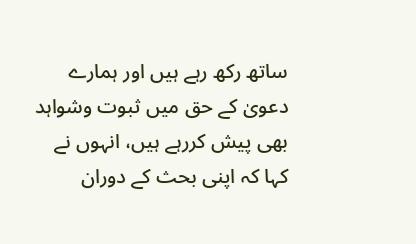ساتھ رکھ رہے ہیں اور ہمارے دعویٰ کے حق میں ثبوت وشواہد بھی پیش کررہے ہیں، انہوں نے کہا کہ اپنی بحث کے دوران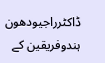ڈاکٹرراجیودھون ہندوفریقین کے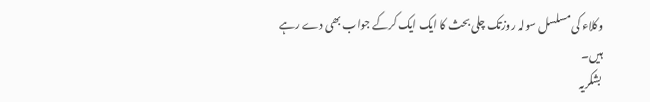وکلاء کی مسلسل سولہ روزتک چلی بحث کا ایک ایک کرکے جواب بھی دے رہے ہیں۔
بشکریہ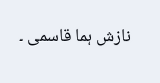نازش ہما قاسمی ۔